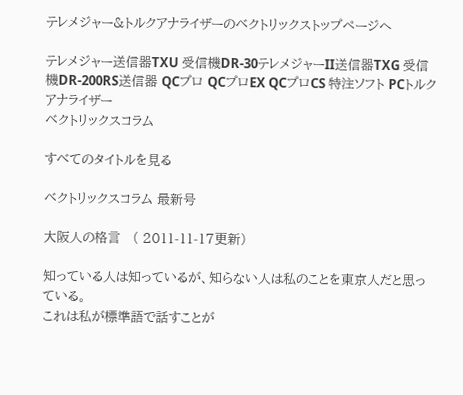テレメジャー&トルクアナライザーのベクトリックストップページへ

テレメジャー送信器TXU 受信機DR-30テレメジャーII送信器TXG 受信機DR-200RS送信器 QCプロ QCプロEX QCプロCS 特注ソフト PCトルクアナライザー
ベクトリックスコラム

すべてのタイトルを見る

ベクトリックスコラム 最新号

大阪人の格言   ( 2011-11-17更新)

知っている人は知っているが、知らない人は私のことを東京人だと思っている。
これは私が標準語で話すことが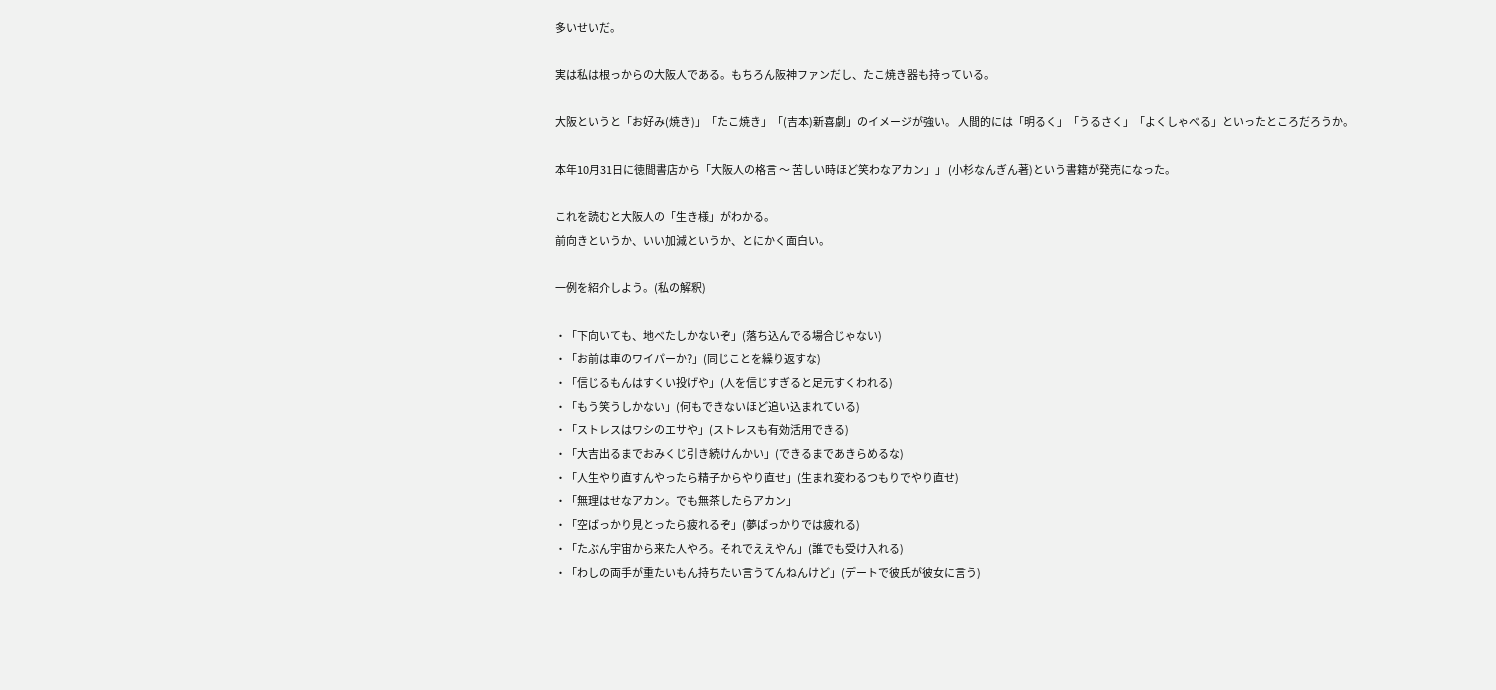多いせいだ。

実は私は根っからの大阪人である。もちろん阪神ファンだし、たこ焼き器も持っている。

大阪というと「お好み(焼き)」「たこ焼き」「(吉本)新喜劇」のイメージが強い。 人間的には「明るく」「うるさく」「よくしゃべる」といったところだろうか。

本年10月31日に徳間書店から「大阪人の格言 〜 苦しい時ほど笑わなアカン」」 (小杉なんぎん著)という書籍が発売になった。

これを読むと大阪人の「生き様」がわかる。
前向きというか、いい加減というか、とにかく面白い。

一例を紹介しよう。(私の解釈)

・「下向いても、地べたしかないぞ」(落ち込んでる場合じゃない)
・「お前は車のワイパーか?」(同じことを繰り返すな)
・「信じるもんはすくい投げや」(人を信じすぎると足元すくわれる)
・「もう笑うしかない」(何もできないほど追い込まれている)
・「ストレスはワシのエサや」(ストレスも有効活用できる)
・「大吉出るまでおみくじ引き続けんかい」(できるまであきらめるな)
・「人生やり直すんやったら精子からやり直せ」(生まれ変わるつもりでやり直せ)
・「無理はせなアカン。でも無茶したらアカン」
・「空ばっかり見とったら疲れるぞ」(夢ばっかりでは疲れる)
・「たぶん宇宙から来た人やろ。それでええやん」(誰でも受け入れる)
・「わしの両手が重たいもん持ちたい言うてんねんけど」(デートで彼氏が彼女に言う)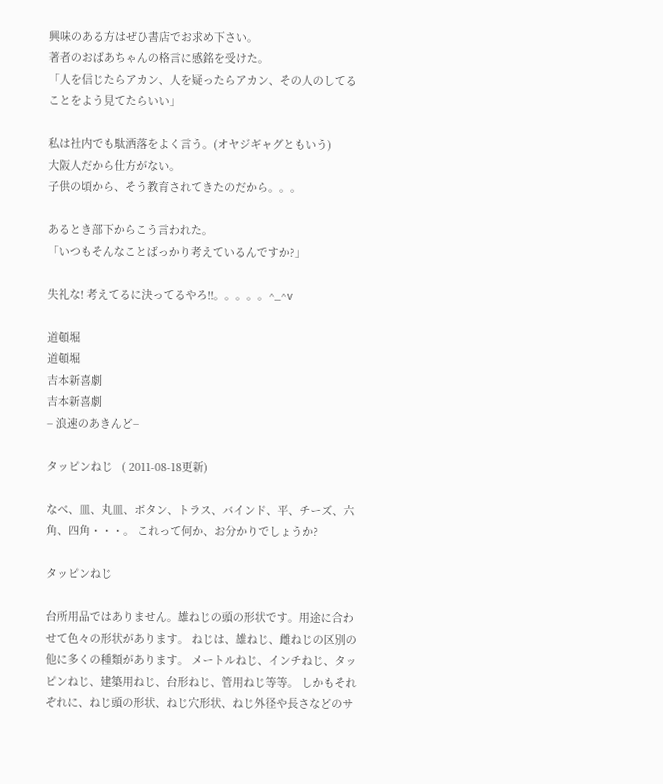興味のある方はぜひ書店でお求め下さい。
著者のおばあちゃんの格言に感銘を受けた。
「人を信じたらアカン、人を疑ったらアカン、その人のしてることをよう見てたらいい」

私は社内でも駄洒落をよく言う。(オヤジギャグともいう)
大阪人だから仕方がない。
子供の頃から、そう教育されてきたのだから。。。

あるとき部下からこう言われた。
「いつもそんなことばっかり考えているんですか?」

失礼な! 考えてるに決ってるやろ!!。。。。。^_^v

道頓堀
道頓堀
吉本新喜劇
吉本新喜劇
− 浪速のあきんど−

タッピンねじ   ( 2011-08-18更新)

なべ、皿、丸皿、ボタン、トラス、バインド、平、チーズ、六角、四角・・・。 これって何か、お分かりでしょうか?

タッピンねじ

台所用品ではありません。雄ねじの頭の形状です。用途に合わせて色々の形状があります。 ねじは、雄ねじ、雌ねじの区別の他に多くの種類があります。 メートルねじ、インチねじ、タッピンねじ、建築用ねじ、台形ねじ、管用ねじ等等。 しかもそれぞれに、ねじ頭の形状、ねじ穴形状、ねじ外径や長さなどのサ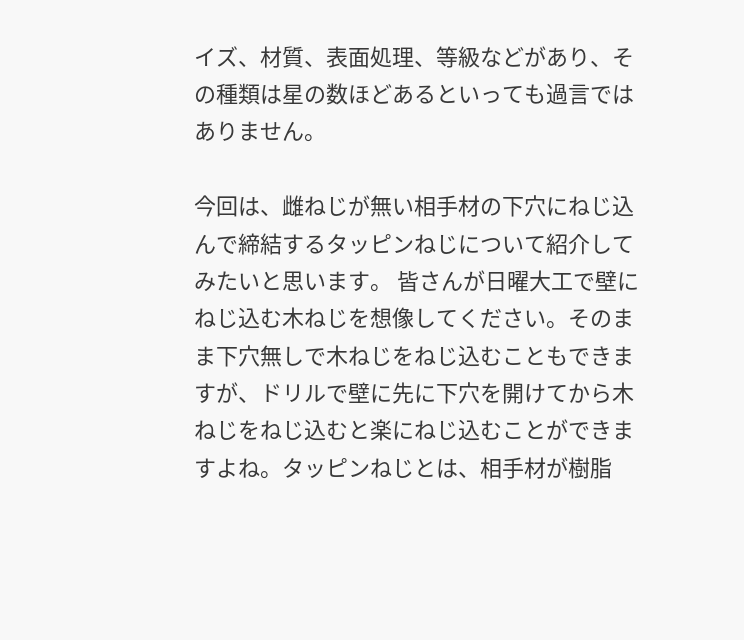イズ、材質、表面処理、等級などがあり、その種類は星の数ほどあるといっても過言ではありません。

今回は、雌ねじが無い相手材の下穴にねじ込んで締結するタッピンねじについて紹介してみたいと思います。 皆さんが日曜大工で壁にねじ込む木ねじを想像してください。そのまま下穴無しで木ねじをねじ込むこともできますが、ドリルで壁に先に下穴を開けてから木ねじをねじ込むと楽にねじ込むことができますよね。タッピンねじとは、相手材が樹脂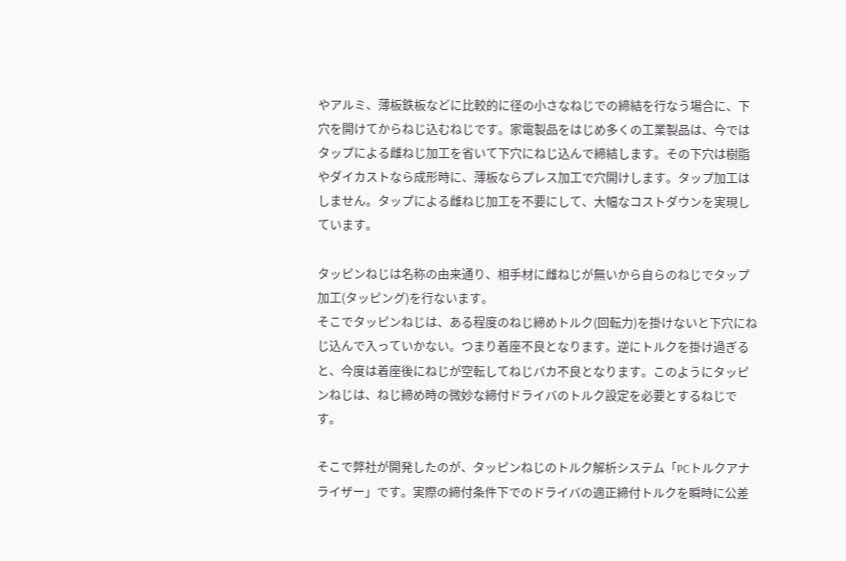やアルミ、薄板鉄板などに比較的に径の小さなねじでの締結を行なう場合に、下穴を開けてからねじ込むねじです。家電製品をはじめ多くの工業製品は、今ではタップによる雌ねじ加工を省いて下穴にねじ込んで締結します。その下穴は樹脂やダイカストなら成形時に、薄板ならプレス加工で穴開けします。タップ加工はしません。タップによる雌ねじ加工を不要にして、大幅なコストダウンを実現しています。

タッピンねじは名称の由来通り、相手材に雌ねじが無いから自らのねじでタップ加工(タッピング)を行ないます。
そこでタッピンねじは、ある程度のねじ締めトルク(回転力)を掛けないと下穴にねじ込んで入っていかない。つまり着座不良となります。逆にトルクを掛け過ぎると、今度は着座後にねじが空転してねじバカ不良となります。このようにタッピンねじは、ねじ締め時の微妙な締付ドライバのトルク設定を必要とするねじです。

そこで弊社が開発したのが、タッピンねじのトルク解析システム「PCトルクアナライザー」です。実際の締付条件下でのドライバの適正締付トルクを瞬時に公差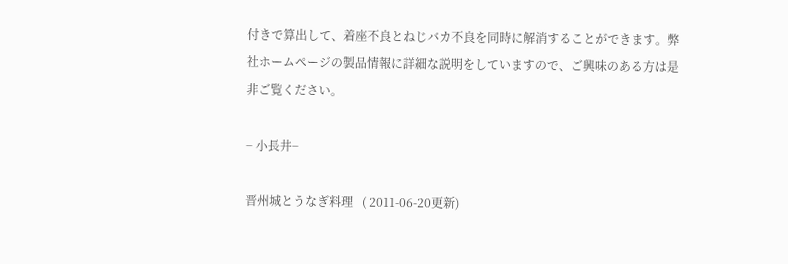付きで算出して、着座不良とねじバカ不良を同時に解消することができます。弊社ホームページの製品情報に詳細な説明をしていますので、ご興味のある方は是非ご覧ください。

− 小長井−

晋州城とうなぎ料理   ( 2011-06-20更新)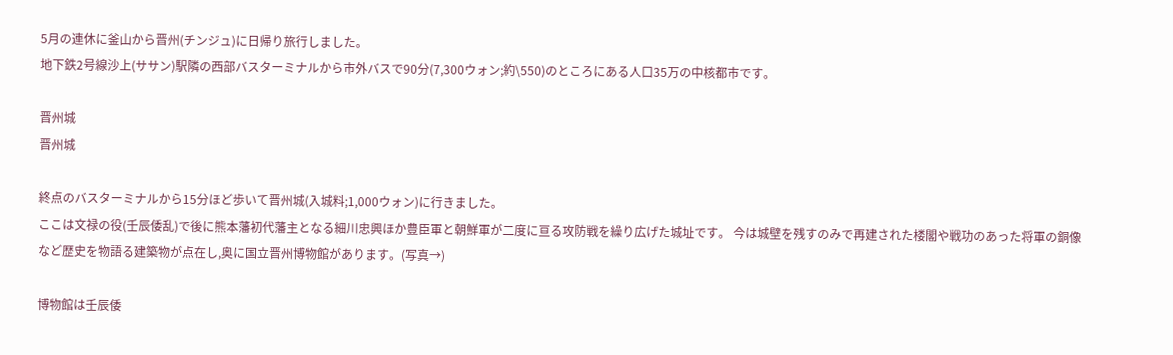5月の連休に釜山から晋州(チンジュ)に日帰り旅行しました。
地下鉄2号線沙上(ササン)駅隣の西部バスターミナルから市外バスで90分(7,300ウォン;約\550)のところにある人口35万の中核都市です。

晋州城
晋州城

終点のバスターミナルから15分ほど歩いて晋州城(入城料;1,000ウォン)に行きました。
ここは文禄の役(壬辰倭乱)で後に熊本藩初代藩主となる細川忠興ほか豊臣軍と朝鮮軍が二度に亘る攻防戦を繰り広げた城址です。 今は城壁を残すのみで再建された楼閣や戦功のあった将軍の銅像など歴史を物語る建築物が点在し,奥に国立晋州博物館があります。(写真→)

博物館は壬辰倭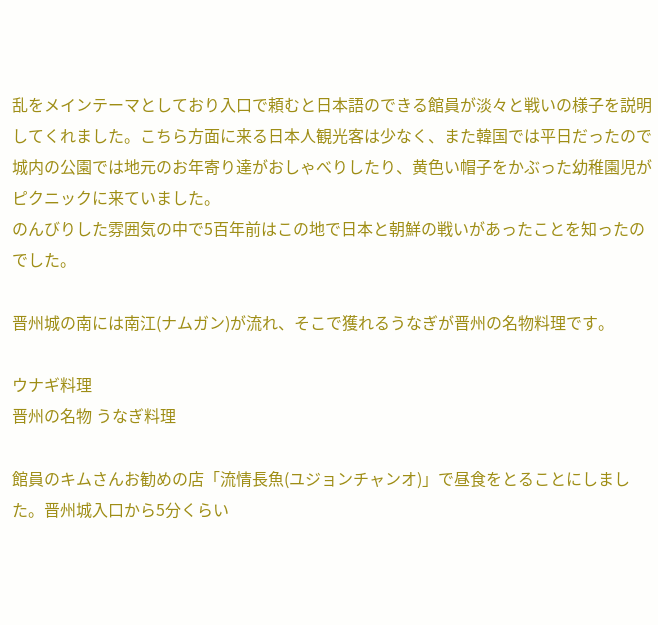乱をメインテーマとしており入口で頼むと日本語のできる館員が淡々と戦いの様子を説明してくれました。こちら方面に来る日本人観光客は少なく、また韓国では平日だったので城内の公園では地元のお年寄り達がおしゃべりしたり、黄色い帽子をかぶった幼稚園児がピクニックに来ていました。
のんびりした雰囲気の中で5百年前はこの地で日本と朝鮮の戦いがあったことを知ったのでした。

晋州城の南には南江(ナムガン)が流れ、そこで獲れるうなぎが晋州の名物料理です。

ウナギ料理
晋州の名物 うなぎ料理

館員のキムさんお勧めの店「流情長魚(ユジョンチャンオ)」で昼食をとることにしました。晋州城入口から5分くらい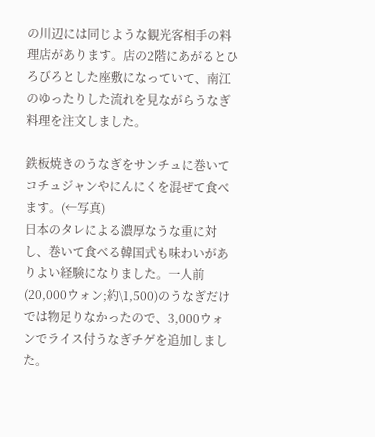の川辺には同じような観光客相手の料理店があります。店の2階にあがるとひろびろとした座敷になっていて、南江のゆったりした流れを見ながらうなぎ料理を注文しました。

鉄板焼きのうなぎをサンチュに巻いてコチュジャンやにんにくを混ぜて食べます。(←写真)
日本のタレによる濃厚なうな重に対し、巻いて食べる韓国式も味わいがありよい経験になりました。一人前(20,000ウォン;約\1,500)のうなぎだけでは物足りなかったので、3,000ウォンでライス付うなぎチゲを追加しました。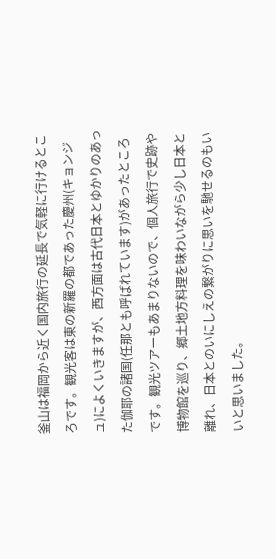釜山は福岡から近く国内旅行の延長で気軽に行けるところです。観光客は東の新羅の都であった慶州(キョンジュ)によくいきますが、西方面は古代日本とゆかりのあった伽耶の諸国(任那とも呼ばれています)があったところです。観光ツアーもあまりないので、個人旅行で史跡や博物館を巡り、郷土地方料理を味わいながら少し日本と離れ、日本とのいにしえの繋がりに思いを馳せるのもいいと思いました。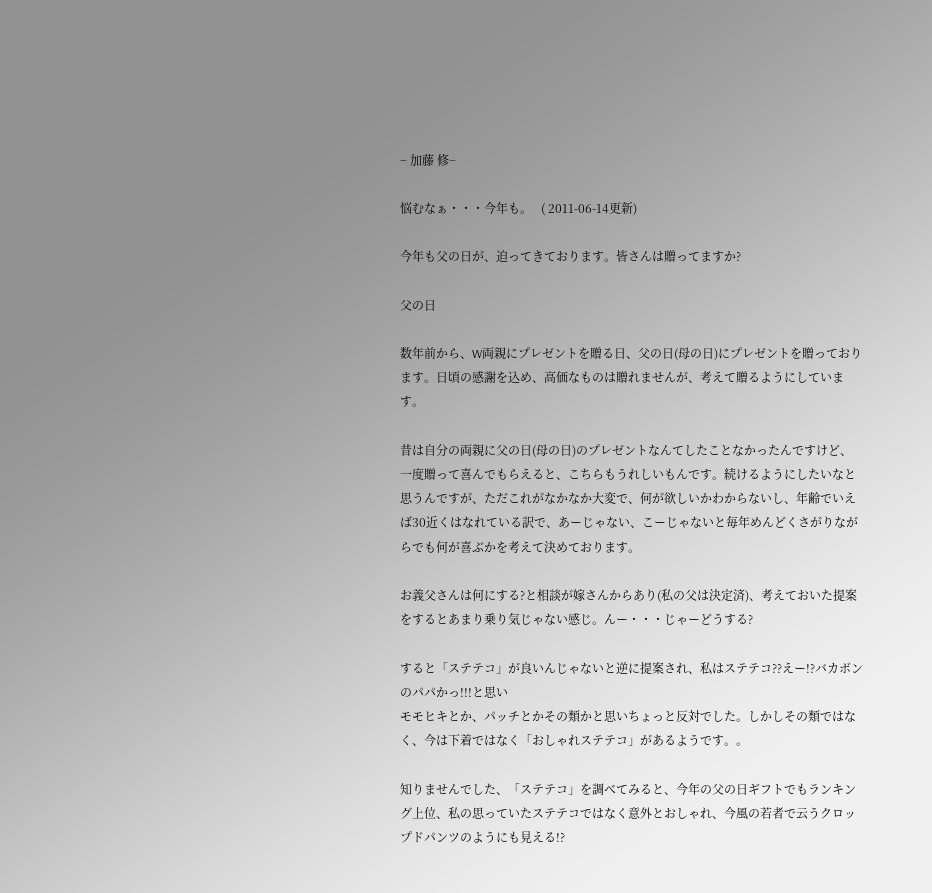− 加藤 修−

悩むなぁ・・・今年も。   ( 2011-06-14更新)

今年も父の日が、迫ってきております。皆さんは贈ってますか?

父の日

数年前から、W両親にプレゼントを贈る日、父の日(母の日)にプレゼントを贈っております。日頃の感謝を込め、高価なものは贈れませんが、考えて贈るようにしています。

昔は自分の両親に父の日(母の日)のプレゼントなんてしたことなかったんですけど、一度贈って喜んでもらえると、こちらもうれしいもんです。続けるようにしたいなと思うんですが、ただこれがなかなか大変で、何が欲しいかわからないし、年齢でいえば30近くはなれている訳で、あーじゃない、こーじゃないと毎年めんどくさがりながらでも何が喜ぶかを考えて決めております。

お義父さんは何にする?と相談が嫁さんからあり(私の父は決定済)、考えておいた提案をするとあまり乗り気じゃない感じ。んー・・・じゃーどうする?

すると「ステテコ」が良いんじゃないと逆に提案され、私はステテコ??えー!?バカボンのパパかっ!!!と思い
モモヒキとか、パッチとかその類かと思いちょっと反対でした。しかしその類ではなく、今は下着ではなく「おしゃれステテコ」があるようです。。

知りませんでした、「ステテコ」を調べてみると、今年の父の日ギフトでもランキング上位、私の思っていたステテコではなく意外とおしゃれ、今風の若者で云うクロップドパンツのようにも見える!?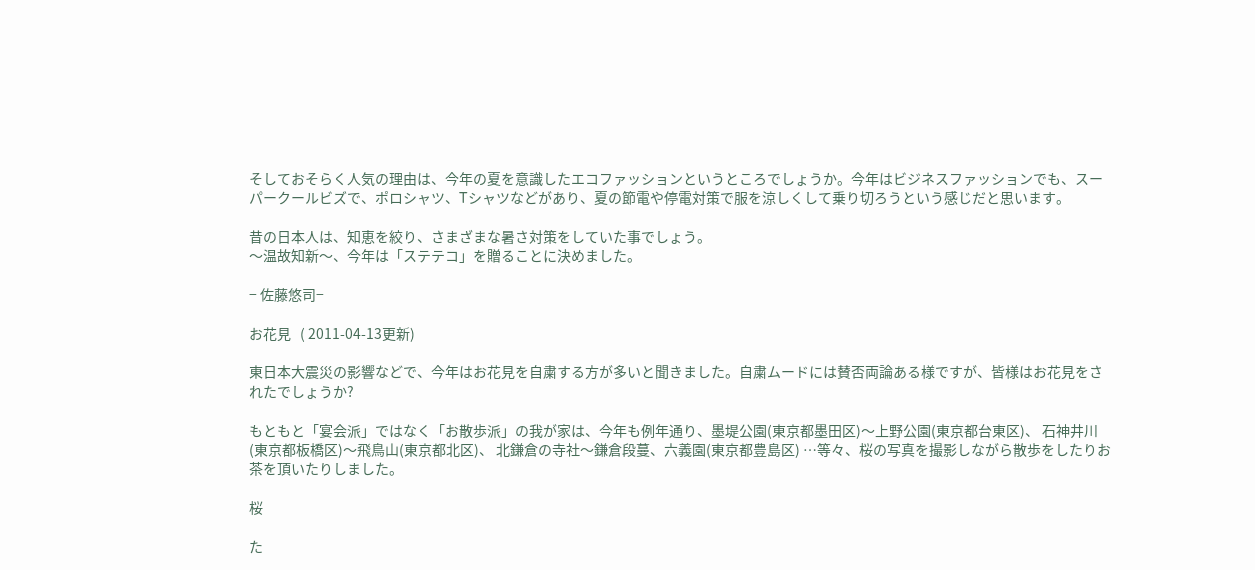そしておそらく人気の理由は、今年の夏を意識したエコファッションというところでしょうか。今年はビジネスファッションでも、スーパークールビズで、ポロシャツ、Tシャツなどがあり、夏の節電や停電対策で服を涼しくして乗り切ろうという感じだと思います。

昔の日本人は、知恵を絞り、さまざまな暑さ対策をしていた事でしょう。
〜温故知新〜、今年は「ステテコ」を贈ることに決めました。

− 佐藤悠司−

お花見   ( 2011-04-13更新)

東日本大震災の影響などで、今年はお花見を自粛する方が多いと聞きました。自粛ムードには賛否両論ある様ですが、皆様はお花見をされたでしょうか?

もともと「宴会派」ではなく「お散歩派」の我が家は、今年も例年通り、墨堤公園(東京都墨田区)〜上野公園(東京都台東区)、 石神井川(東京都板橋区)〜飛鳥山(東京都北区)、 北鎌倉の寺社〜鎌倉段蔓、六義園(東京都豊島区) …等々、桜の写真を撮影しながら散歩をしたりお茶を頂いたりしました。

桜

た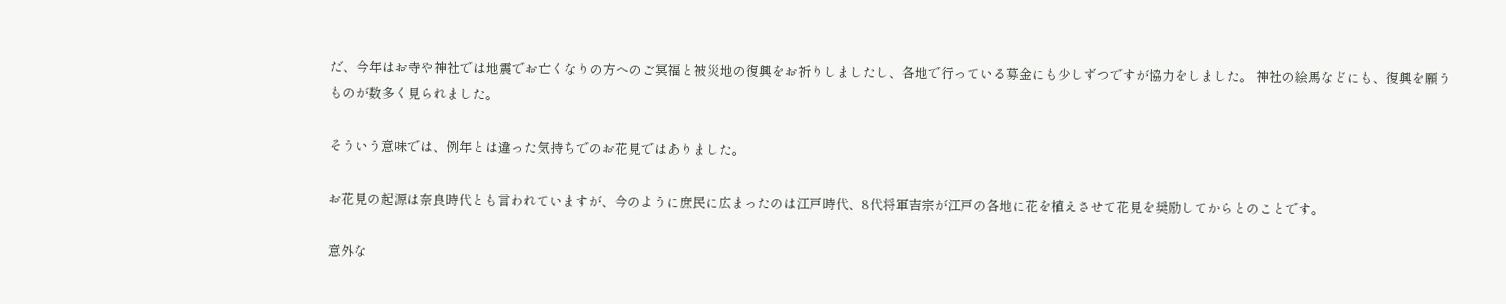だ、今年はお寺や神社では地震でお亡くなりの方へのご冥福と被災地の復興をお祈りしましたし、各地で行っている募金にも少しずつですが協力をしました。 神社の絵馬などにも、復興を願うものが数多く見られました。

そういう意味では、例年とは違った気持ちでのお花見ではありました。

お花見の起源は奈良時代とも言われていますが、今のように庶民に広まったのは江戸時代、8代将軍吉宗が江戸の各地に花を植えさせて花見を奨励してからとのことです。

意外な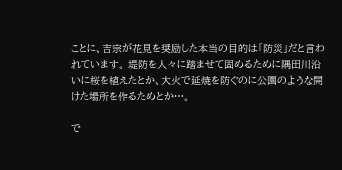ことに、吉宗が花見を奨励した本当の目的は「防災」だと言われています。 堤防を人々に踏ませて固めるために隅田川沿いに桜を植えたとか、大火で延焼を防ぐのに公園のような開けた場所を作るためとか…。

で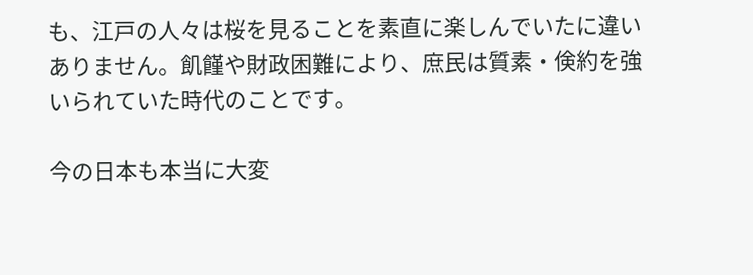も、江戸の人々は桜を見ることを素直に楽しんでいたに違いありません。飢饉や財政困難により、庶民は質素・倹約を強いられていた時代のことです。

今の日本も本当に大変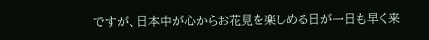ですが、日本中が心からお花見を楽しめる日が一日も早く来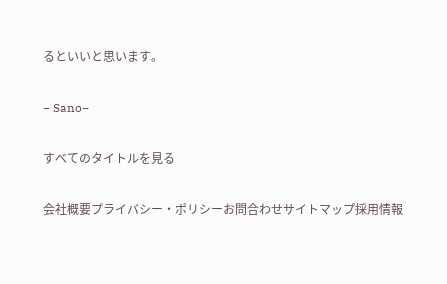るといいと思います。

− Sano−

すべてのタイトルを見る

会社概要プライバシー・ポリシーお問合わせサイトマップ採用情報